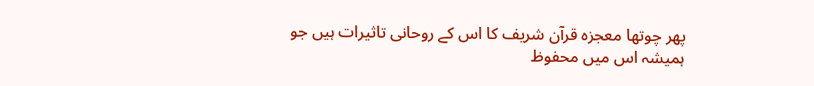پھر چوتھا معجزہ قرآن شریف کا اس کے روحانی تاثیرات ہیں جو ہمیشہ اس میں محفوظ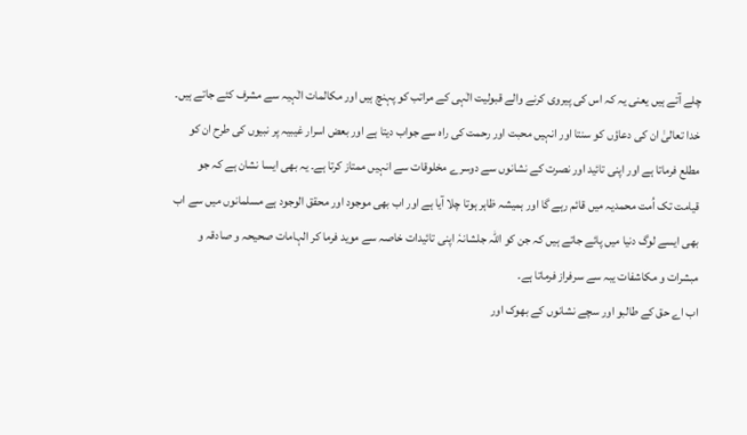چلے آتے ہیں یعنی یہ کہ اس کی پیروی کرنے والے قبولیت الٰہی کے مراتب کو پہنچ ہیں اور مکالمات الٰہیہ سے مشرف کئے جاتے ہیں۔ خدا تعالیٰ ان کی دعاؤں کو سنتا اور انہیں محبت اور رحمت کی راہ سے جواب دیتا ہے اور بعض اسرار غیبیہ پر نبیوں کی طرح ان کو مطلع فرماتا ہے اور اپنی تائید اور نصرت کے نشانوں سے دوسرے مخلوقات سے انہیں ممتاز کرتا ہے۔ یہ بھی ایسا نشان ہے کہ جو قیامت تک اُمت محمدیہ میں قائم رہے گا اور ہمیشہ ظاہر ہوتا چلا آیا ہے اور اب بھی موجود اور محقق الوجود ہے مسلمانوں میں سے اب بھی ایسے لوگ دنیا میں پائے جاتے ہیں کہ جن کو اللہ جلشانہٗ اپنی تائیدات خاصہ سے موید فرما کر الہامات صحیحہ و صادقہ و مبشرات و مکاشفات یبہ سے سرفراز فرماتا ہے۔
اب اے حق کے طالبو اور سچے نشانوں کے بھوک اور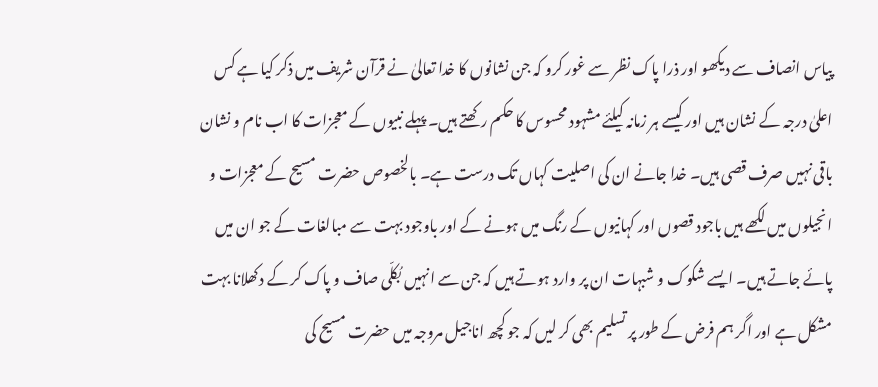پیاس انصاف سے دیکھو اور ذرا پاک نظر سے غور کرو کہ جن نشانوں کا خدا تعالیٰ نے قرآن شریف میں ذکر کیا ہے کس اعلیٰ درجہ کے نشان ہیں اور کیسے ہر زمانہ کیلئے مشہود محسوس کا حکم رکھتے ہیں۔ پہلے نبیوں کے معجزات کا اب نام و نشان باقی نہیں صرف قصی ہیں۔ خدا جانے ان کی اصلیت کہاں تک درست ہے۔ بالخصوص حضرت مسیح کے معجزات و انجیلوں میں لکھے ہیں باجود قصوں اور کہانیوں کے رنگ میں ہونے کے اور باوجود بہت سے مبالغات کے جو ان میں پائے جاتے ہیں۔ ایسے شکوک و شبہات ان پر وارد ہوتے ہیں کہ جن سے انہیں بُکلّی صاف و پاک کر کے دکھلانا بہت مشکل ہے اور اگر ہم فرض کے طور پر تسلیم بھی کر لیں کہ جو کچھ اناجیل مروجہ میں حضرت مسیح کی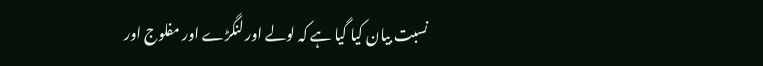نسبت بیان کیا گیا ہے کہ لولے اور لنگڑے اور مفلوج اور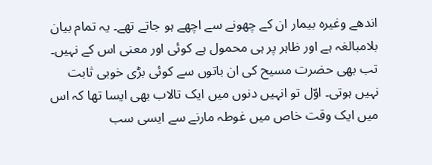اندھے وغیرہ بیمار ان کے چھونے سے اچھے ہو جاتے تھے۔ یہ تمام بیان بلامبالغہ ہے اور ظاہر پر ہی محمول ہے کوئی اور معنی اس کے نہیں۔ تب بھی حضرت مسیح کی ان باتوں سے کوئی بڑی خوبی ثابت نہیں ہوتی۔ اوّل تو انہیں دنوں میں ایک تالاب بھی ایسا تھا کہ اس میں ایک وقت خاص میں غوطہ مارنے سے ایسی سب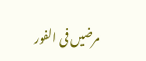مرضیں فی الفور